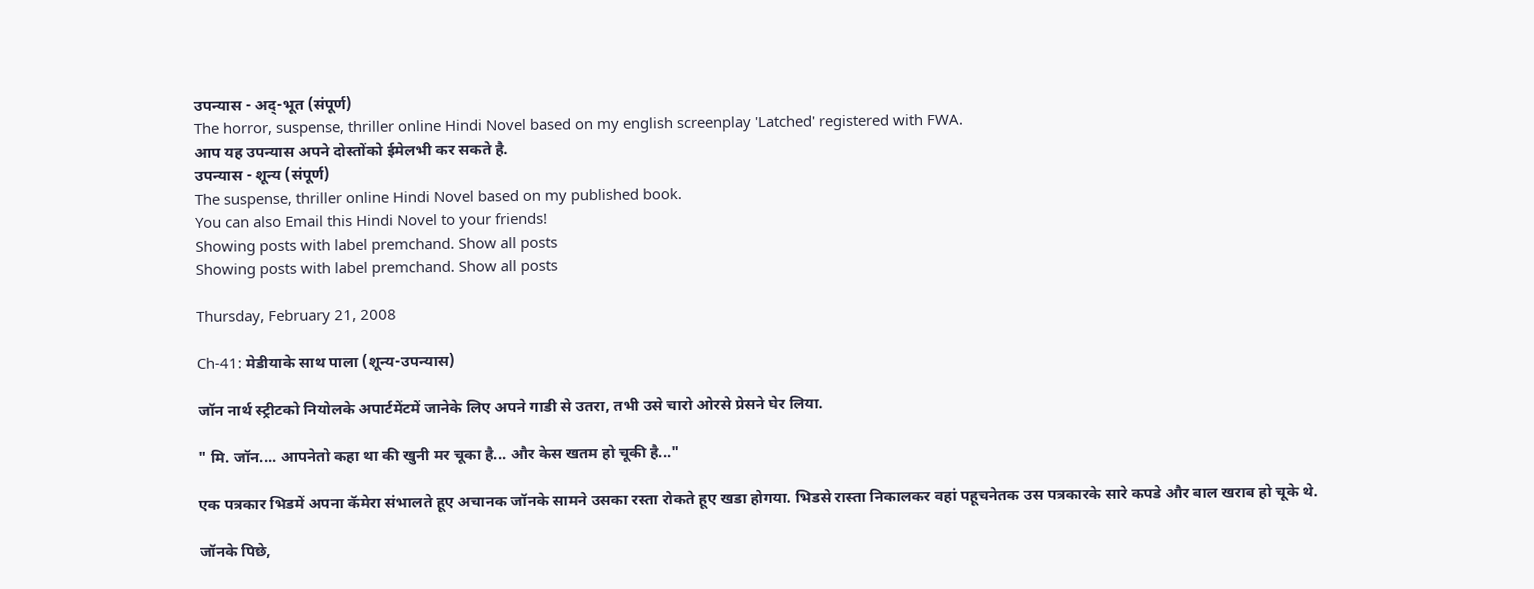उपन्यास - अद्-भूत (संपूर्ण)
The horror, suspense, thriller online Hindi Novel based on my english screenplay 'Latched' registered with FWA.
आप यह उपन्यास अपने दोस्तोंको ईमेलभी कर सकते है.
उपन्यास - शून्य (संपूर्ण)
The suspense, thriller online Hindi Novel based on my published book.
You can also Email this Hindi Novel to your friends!
Showing posts with label premchand. Show all posts
Showing posts with label premchand. Show all posts

Thursday, February 21, 2008

Ch-41: मेडीयाके साथ पाला (शून्य-उपन्यास)

जॉन नार्थ स्ट्रीटको नियोलके अपार्टमेंटमें जानेके लिए अपने गाडी से उतरा, तभी उसे चारो ओरसे प्रेसने घेर लिया.

" मि. जॉन.... आपनेतो कहा था की खुनी मर चूका है... और केस खतम हो चूकी है..."

एक पत्रकार भिडमें अपना कॅमेरा संभालते हूए अचानक जॉनके सामने उसका रस्ता रोकते हूए खडा होगया. भिडसे रास्ता निकालकर वहां पहूचनेतक उस पत्रकारके सारे कपडे और बाल खराब हो चूके थे.

जॉनके पिछे,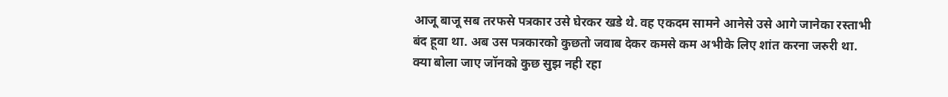आजू बाजू सब तरफसे पत्रकार उसे घेरकर खडे थे. वह एकदम सामने आनेसे उसे आगे जानेका रस्ताभी बंद हूवा था. अब उस पत्रकारको कुछतो जवाब देकर कमसे कम अभीके लिए शांत करना जरुरी था. क्या बोला जाए जॉनको कुछ सुझ नही रहा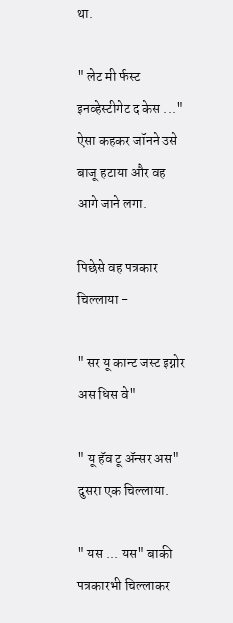था.

" लेट मी र्फस्ट इनव्हेस्टीगेट द केस ..." ऐसा कहकर जॉनने उसे बाजू हटाया और वह आगे जाने लगा.

पिछेसे वह पत्रकार चिल्लाया -

" सर यू कान्ट जस्ट इग्नोर अस धिस वे"

" यू हॅव टू ॲन्सर अस" दुसरा एक चिल्लाया.

" यस ... यस" बाकी पत्रकारभी चिल्लाकर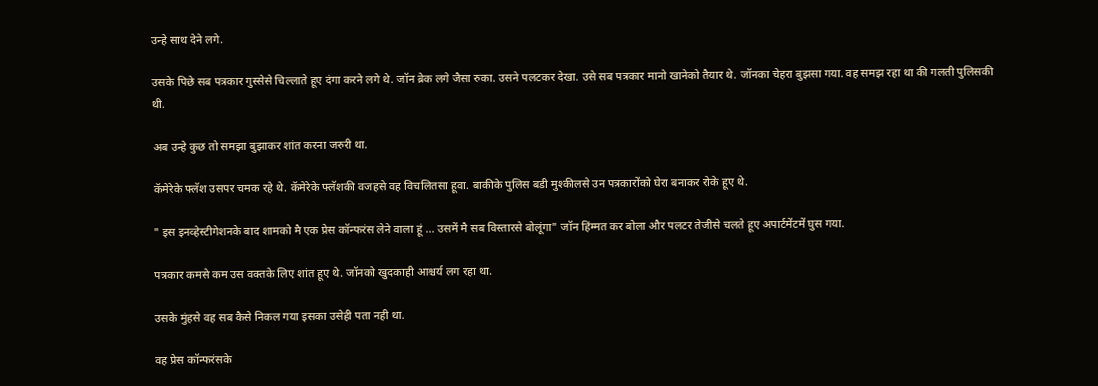उन्हे साथ देने लगे.

उसके पिछे सब पत्रकार गुस्सेसे चिल्लाते हूए दंगा करने लगे थे. जॉन ब्रेक लगे जैसा रुका. उसने पलटकर देखा. उसे सब पत्रकार मानो खानेको तैयार थे. जॉनका चेहरा बुझसा गया. वह समझ रहा था की गलती पुलिसकी थी.

अब उन्हे कुछ तो समझा बुझाकर शांत करना जरुरी था.

कॅमेरेके फ्लॅश उसपर चमक रहे थे. कॅमेरेके फ्लॅशकी वजहसे वह विचलितसा हूवा. बाकीके पुलिस बडी मुश्कीलसे उन पत्रकारोंको घेरा बनाकर रोके हूए थे.

" इस इनव्हेस्टीगेशनके बाद शामको मै एक प्रेस कॉन्फरंस लेने वाला हूं ... उसमें मै सब विस्तारसे बोलूंगा" जॉन हिंम्मत कर बोला और पलटर तेजीसे चलते हूए अपार्टमेंटमें घुस गया.

पत्रकार कमसे कम उस वक्तके लिए शांत हूए थे. जॉनको खुदकाही आश्चर्य लग रहा था.

उसके मुंहसे वह सब कैसे निकल गया इसका उसेही पता नही था.

वह प्रेस कॉन्फरंसके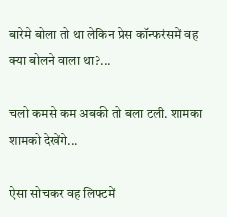बारेमे बोला तो था लेकिन प्रेस कॉन्फरंसमें वह क्या बोलने वाला था?...

चलो कमसे कम अबकी तो बला टली. शामका शामको देखेंगे...

ऐसा सोचकर वह लिफ्टमें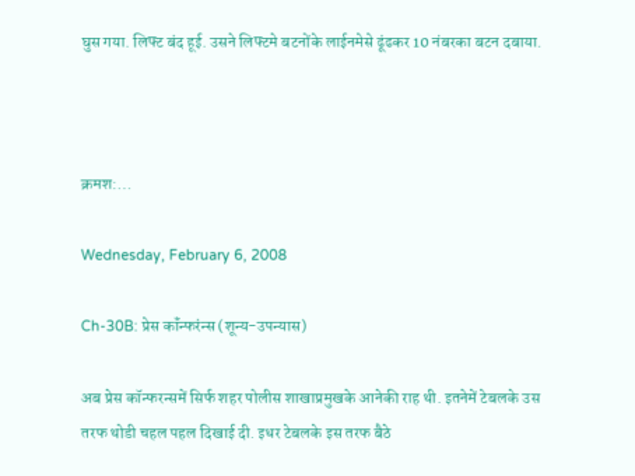घुस गया. लिफ्ट बंद हूई. उसने लिफ्टमे बटनोंके लाईनमेसे ढूंढकर 10 नंबरका बटन दबाया.



क्रमश:...

Wednesday, February 6, 2008

Ch-30B: प्रेस कॉंन्फरंन्स (शून्य-उपन्यास)

अब प्रेस कॉन्फरन्समें सिर्फ शहर पोलीस शाखाप्रमुखके आनेकी राह थी. इतनेमें टेबलके उस तरफ थोडी चहल पहल दिखाई दी. इधर टेबलके इस तरफ बैठे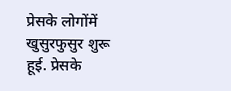प्रेसके लोगोंमें खुसुरफुसुर शुरू हूई. प्रेसके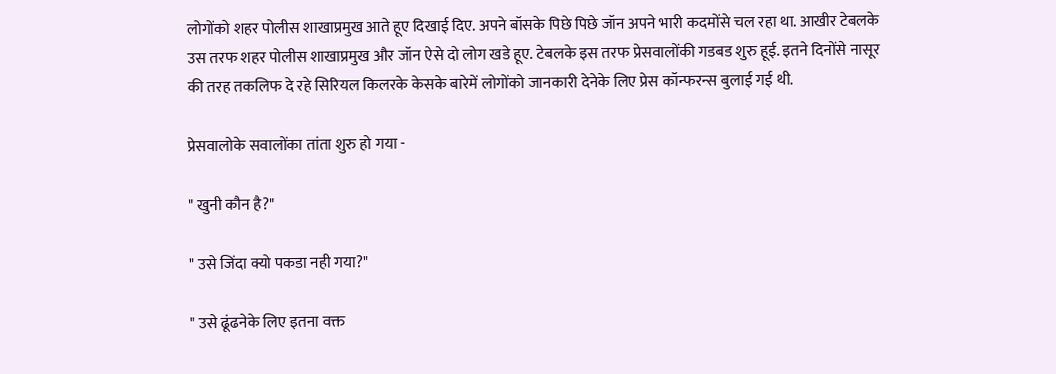लोगोंको शहर पोलीस शाखाप्रमुख आते हूए दिखाई दिए. अपने बॉसके पिछे पिछे जॉन अपने भारी कदमोंसे चल रहा था. आखीर टेबलके उस तरफ शहर पोलीस शाखाप्रमुख और जॉन ऐसे दो लोग खडे हूए. टेबलके इस तरफ प्रेसवालोंकी गडबड शुरु हूई. इतने दिनोंसे नासूर की तरह तकलिफ दे रहे सिरियल किलरके केसके बारेमें लोगोंको जानकारी देनेके लिए प्रेस कॉन्फरन्स बुलाई गई थी.

प्रेसवालोके सवालोंका तांता शुरु हो गया -

" खुनी कौन है?"

" उसे जिंदा क्यो पकडा नही गया?"

" उसे ढूंढनेके लिए इतना वक्त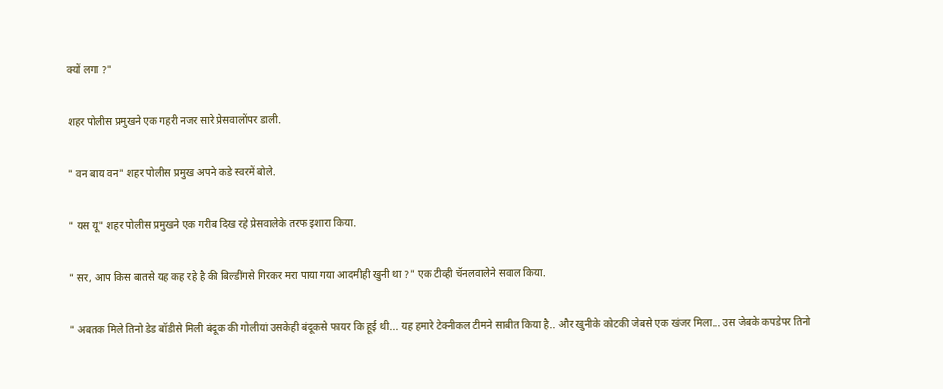क्यों लगा ?"

शहर पोलीस प्रमुखने एक गहरी नजर सारे प्रेसवालोंपर डाली.

" वन बाय वन" शहर पोलीस प्रमुख अपने कडे स्वरमें बोले.

" यस यू" शहर पोलीस प्रमुखने एक गरीब दिख रहे प्रेसवालेके तरफ इशारा किया.

" सर, आप किस बातसे यह कह रहे है की बिल्डींगसे गिरकर मरा पाया गया आदमीही खुनी था ?" एक टीव्ही चॅनलवालेने सवाल किया.

" अबतक मिले तिनो डेड बॉडीसे मिली बंदूक की गोलीयां उसकेही बंदूकसे फायर कि हूई थी... यह हमारे टेक्नीकल टीमने साबीत किया है.. और खुनीके कोटकी जेबसे एक खंजर मिला... उस जेबके कपडेपर तिनो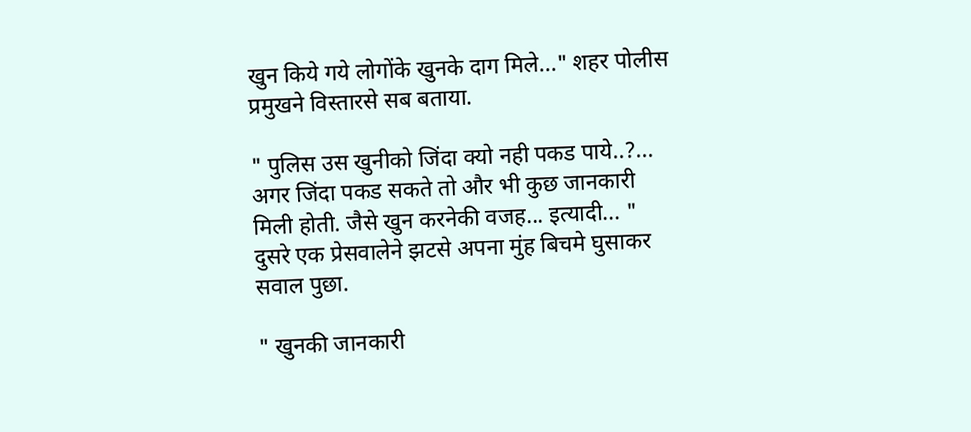खुन किये गये लोगोंके खुनके दाग मिले..." शहर पोलीस प्रमुखने विस्तारसे सब बताया.

" पुलिस उस खुनीको जिंदा क्यो नही पकड पाये..?... अगर जिंदा पकड सकते तो और भी कुछ जानकारी मिली होती. जैसे खुन करनेकी वजह... इत्यादी... " दुसरे एक प्रेसवालेने झटसे अपना मुंह बिचमे घुसाकर सवाल पुछा.

" खुनकी जानकारी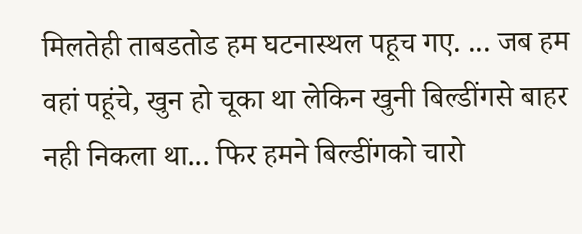मिलतेही ताबडतोड हम घटनास्थल पहूच गए. ... जब हम वहां पहूंचे, खुन हो चूका था लेकिन खुनी बिल्डींगसे बाहर नही निकला था... फिर हमने बिल्डींगको चारो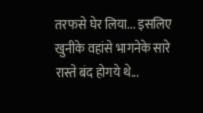तरफसे घेर लिया... इसलिए खुनीके वहांसे भागनेके सारे रास्ते बंद होगये थे...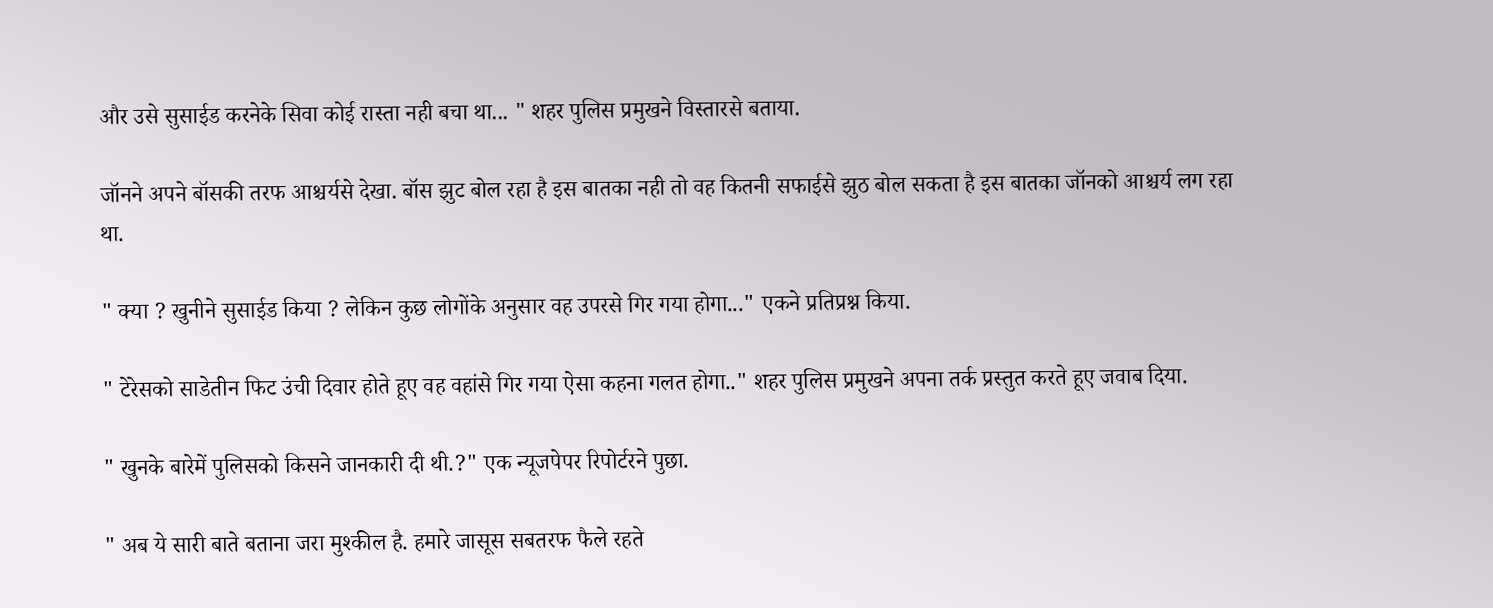और उसे सुसाईड करनेके सिवा कोई रास्ता नही बचा था... " शहर पुलिस प्रमुखने विस्तारसे बताया.

जॉनने अपने बॉसकी तरफ आश्चर्यसे देखा. बॉस झुट बोल रहा है इस बातका नही तो वह कितनी सफाईसे झुठ बोल सकता है इस बातका जॉनको आश्चर्य लग रहा था.

" क्या ? खुनीने सुसाईड किया ? लेकिन कुछ लोगोंके अनुसार वह उपरसे गिर गया होगा..." एकने प्रतिप्रश्न किया.

" टेरेसको साडेतीन फिट उंची दिवार होते हूए वह वहांसे गिर गया ऐसा कहना गलत होगा.." शहर पुलिस प्रमुखने अपना तर्क प्रस्तुत करते हूए जवाब दिया.

" खुनके बारेमें पुलिसको किसने जानकारी दी थी.?" एक न्यूजपेपर रिपोर्टरने पुछा.

" अब ये सारी बाते बताना जरा मुश्कील है. हमारे जासूस सबतरफ फैले रहते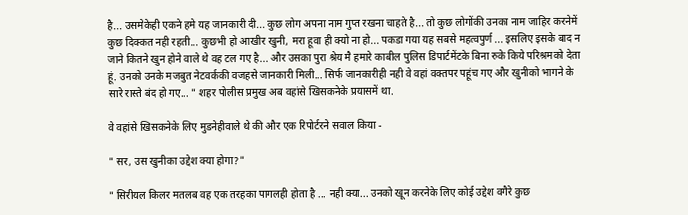है... उसमेकेही एकने हमे यह जानकारी दी... कुछ लोग अपना नाम गुप्त रखना चाहते है... तो कुछ लोगोंकी उनका नाम जाहिर करनेमें कुछ दिक्कत नही रहती... कुछभी हो आखीर खुनी, मरा हूवा ही क्यो ना हो... पकडा गया यह सबसे महत्वपुर्ण ... इसलिए इसके बाद न जाने कितने खुन होने वाले थे वह टल गए है... और उसका पुरा श्रेय मै हमारे काबील पुलिस डिपार्टमेंटके बिना रुके किये परिश्रमको देता हूं. उनको उनके मजबुत नेटवर्ककी वजहसे जानकारी मिली... सिर्फ जानकारीही नही वे वहां वक्तपर पहूंच गए और खुनीको भागने के सारे रास्ते बंद हो गए... " शहर पोलीस प्रमुख अब वहांसे खिसकनेके प्रयासमें था.

वे वहांसे खिसकनेके लिए मुडनेहीवाले थे की और एक रिपोर्टरने सवाल किया -

" सर, उस खुनीका उद्देश क्या होगा?"

" सिरीयल किलर मतलब वह एक तरहका पागलही होता है ... नही क्या... उनको खून करनेके लिए कोई उद्देश वगैरे कुछ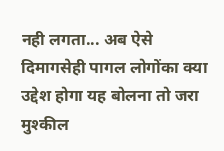नही लगता... अब ऐसे दिमागसेही पागल लोगोंका क्या उद्देश होगा यह बोलना तो जरा मुश्कील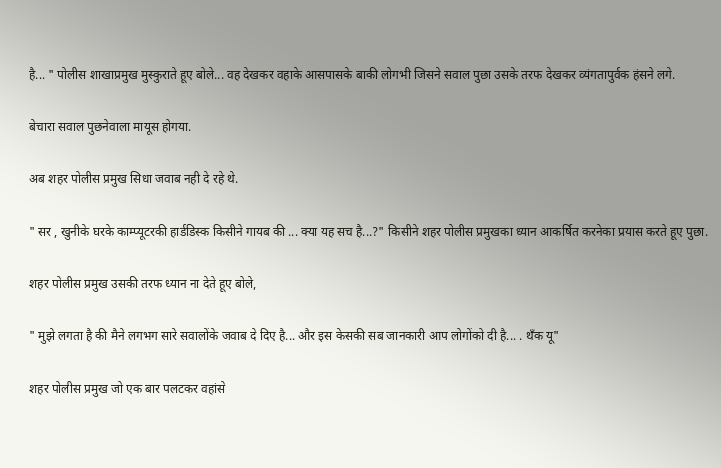है... " पोलीस शाखाप्रमुख मुस्कुराते हूए बोले... वह देखकर वहाके आसपासके बाकी लोगभी जिसने सवाल पुछा उसके तरफ देखकर व्यंगतापुर्वक हंसने लगे.

बेचारा सवाल पुछनेवाला मायूस होगया.

अब शहर पोलीस प्रमुख सिधा जवाब नही दे रहे थे.

" सर , खुनीके घरके काम्प्यूटरकी हार्डडिस्क किसीने गायब की ... क्या यह सच है...?" किसीने शहर पोलीस प्रमुखका ध्यान आकर्षित करनेका प्रयास करते हूए पुछा.

शहर पोलीस प्रमुख उसकी तरफ ध्यान ना देते हूए बोले,

" मुझे लगता है की मैने लगभग सारे सवालोंके जवाब दे दिए है... और इस केसकी सब जानकारी आप लोगोंको दी है... . थँक यू"

शहर पोलीस प्रमुख जो एक बार पलटकर वहांसे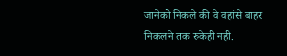जानेको निकले की वे वहांसे बाहर निकलने तक रुकेही नही.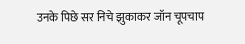उनके पिछे सर निचे झुकाकर जॉन चूपचाप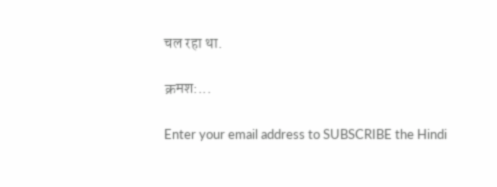चल रहा था.

क्रमश:...

Enter your email address to SUBSCRIBE the Hindi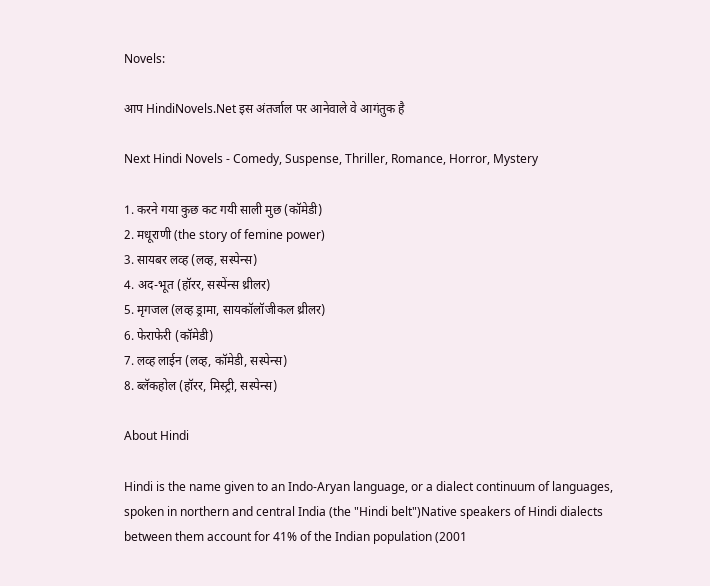Novels:

आप HindiNovels.Net इस अंतर्जाल पर आनेवाले वे आगंतुक है

Next Hindi Novels - Comedy, Suspense, Thriller, Romance, Horror, Mystery

1. करने गया कुछ कट गयी साली मुछ (कॉमेडी)
2. मधूराणी (the story of femine power)
3. सायबर लव्ह (लव्ह, सस्पेन्स)
4. अद-भूत (हॉरर, सस्पेंन्स थ्रीलर)
5. मृगजल (लव्ह ड्रामा, सायकॉलॉजीकल थ्रीलर)
6. फेराफेरी (कॉमेडी)
7. लव्ह लाईन (लव्ह, कॉमेडी, सस्पेन्स)
8. ब्लॅकहोल (हॉरर, मिस्ट्री, सस्पेन्स)

About Hindi

Hindi is the name given to an Indo-Aryan language, or a dialect continuum of languages, spoken in northern and central India (the "Hindi belt")Native speakers of Hindi dialects between them account for 41% of the Indian population (2001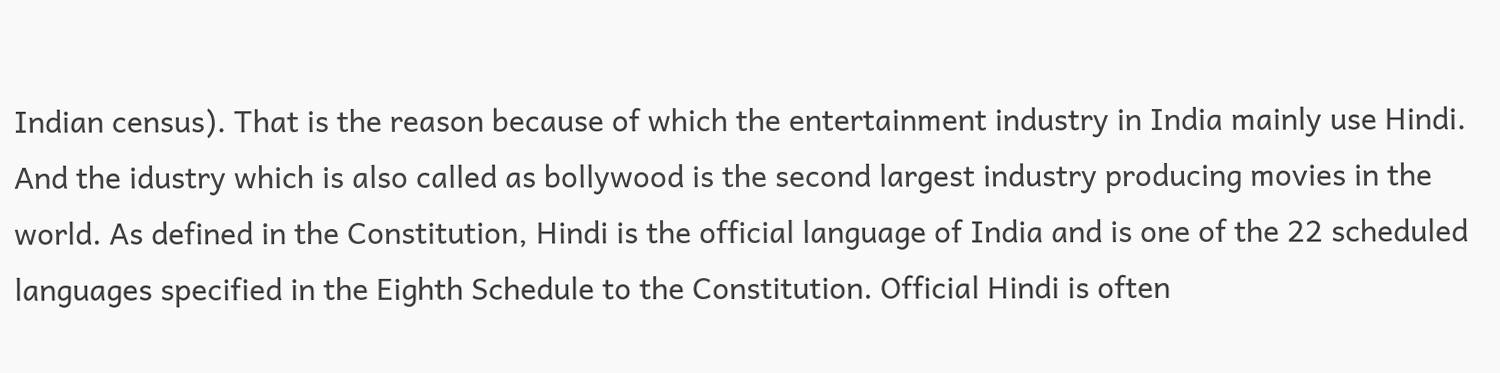Indian census). That is the reason because of which the entertainment industry in India mainly use Hindi. And the idustry which is also called as bollywood is the second largest industry producing movies in the world. As defined in the Constitution, Hindi is the official language of India and is one of the 22 scheduled languages specified in the Eighth Schedule to the Constitution. Official Hindi is often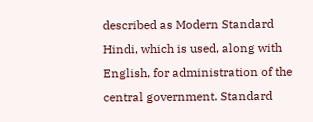described as Modern Standard Hindi, which is used, along with English, for administration of the central government. Standard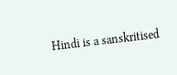Hindi is a sanskritised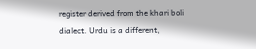register derived from the khari boli dialect. Urdu is a different,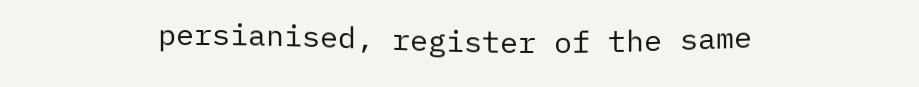persianised, register of the same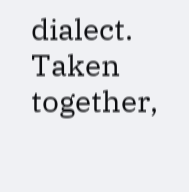dialect. Taken together,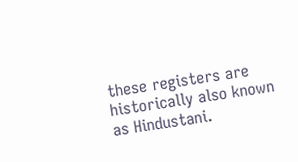these registers are historically also known as Hindustani.